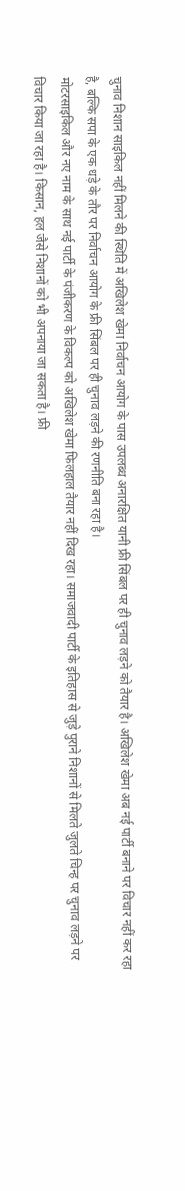चुनाव निशान साइकिल नहीं मिलने की स्थिति में अखिलेश खेमा निर्वाचन आयोग के पास उपलब्ध अनारक्षित यानी फ्री सिंबल पर ही चुनाव लड़ने को तैयार है। अखिलेश खेमा अब नई पार्टी बनाने पर विचार नहीं कर रहा है, बल्कि सपा के एक धड़े के तौर पर निर्वाचन आयोग के फ्री सिंबल पर ही चुनाव लड़ने की रणनीति बना रहा है।
मोटरसाइकिल और नए नाम के साथ नई पार्टी के पंजीकरण के विकल्प को अखिलेश खेमा फिलहाल तैयार नहीं दिख रहा। समाजवादी पार्टी के इतिहास से जुड़े पुराने निशानों से मिलते जुलते चिन्ह पर चुनाव लड़ने पर विचार किया जा रहा है। किसान, हल जैसे निशानों को भी अपनाया जा सकता है। फ्री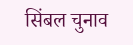सिंबल चुनाव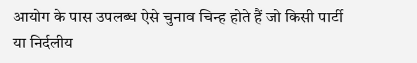आयोग के पास उपलब्ध ऐसे चुनाव चिन्ह होते हैं जो किसी पार्टी या निर्दलीय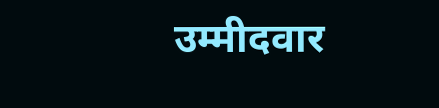उम्मीदवार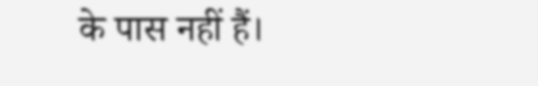के पास नहीं हैं।